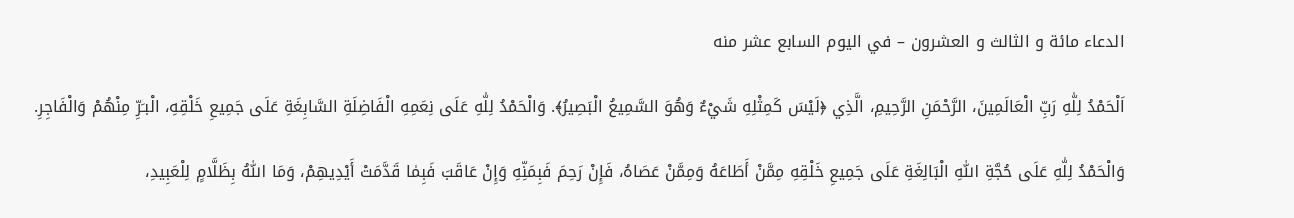الدعاء مائة و الثالث و العشرون – في اليوم السابع عشر منه

اَلْحَمْدُ لِلّٰهِ رَبِّ الْعَالَمِینَ، الرَّحْمَنِ الرَّحِيمِ، الَّذِي ﴿لَيْسَ كَمِثْلِهِ شَيْءٌ وَهُوَ السَّمِيعُ الْبَصِیرُ﴾. وَالْحَمْدُ لِلّٰهِ عَلَی نِعَمِهِ الْفَاضِلَةِ السَّابِغَةِ عَلَی جَمِيعِ خَلْقِهِ، الْبـَرِّ مِنْهُمْ وَالْفَاجِرِ.

وَالْحَمْدُ لِلّٰهِ عَلَی حُجَّةِ اللّٰهِ الْبَالِغَةِ عَلَی جَمِيعِ خَلْقِهِ مِمَّنْ أَطَاعَهُ وَمِمَّنْ عَصَاهُ، فَإِنْ رَحِمَ فَبِمَنِّهِ وَإِنْ عَاقَبَ فَبِمٰا قَدَّمَتْ أَيْدِيهِمْ، وَمَا اللّٰهُ بِظَلَّامٍ لِلْعَبِيدِ،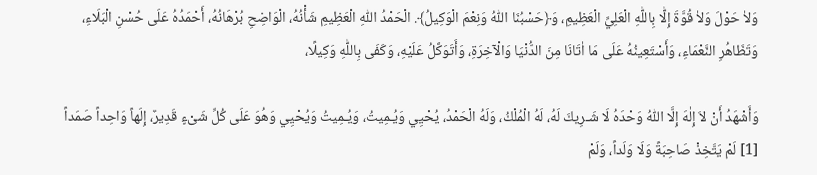وَلاٰ حَوْلَ وَلاٰ قُوَّةَ إِلّٰا بِاللّٰهِ الْعَلِيِّ الْعَظِيمِ، وَ﴿حَسْبُنَا اللّٰهُ وَنِعْمَ الْوَكِيلُ﴾. الْحَمْدُ اللّٰهِ الْعَظِيمِ شَأْنُهُ، الْوَاضِحِ بُرْهَانُهُ، أَحْمَدُہُ عَلَی حُسْنِ الْبَلَاءِ، وَتَظَاهُرِ النَّعْمَاءِ، وَأَسْتَعِينُهُ عَلَی مَا اٰتَانَا مِنَ الدُّنْيَا وَالْآخِرَةِ، وَأَتَوَكَّلُ عَلَيْهِ، وَكَفَى بِاللّٰهِ وَكِيلًا،

وَأَشْهَدُ أَنْ لاَ إِلٰهَ إِلَّا اللّٰهُ وَحْدَہُ لَا شَـرِيكَ لَهُ، لَهُ الْمُلْكُ، وَلَهُ الْحَمْدُ، يُحْيِي وَيُـمِيتُ، وَيُـمِيتُ وَيُحْیِي وَهُوَ عَلَی كُلِّ شَیْءٍ قَدِيرٌ، إِلَهاً وَاحِداً صَمَداً [1] لَمْ يَتَّخِذْ صَاحِبَةً وَلَا وَلَداً، وَلَمْ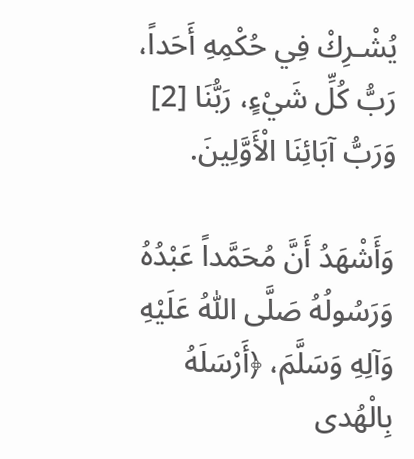يُشْـرِكْ فِي حُكْمِهِ أَحَداً، رَبُّ كُلِّ شَيْءٍ، رَبُّنَا [2] وَرَبُّ آبَائِنَا الْأَوَّلِینَ.

وَأَشْهَدُ أَنَّ مُحَمَّداً عَبْدُہُ وَرَسُولُهُ صَلَّی اللّٰهُ عَلَيْهِ وَآلِهِ وَسَلَّمَ، ﴿أَرْسَلَهُ بِالْهُدى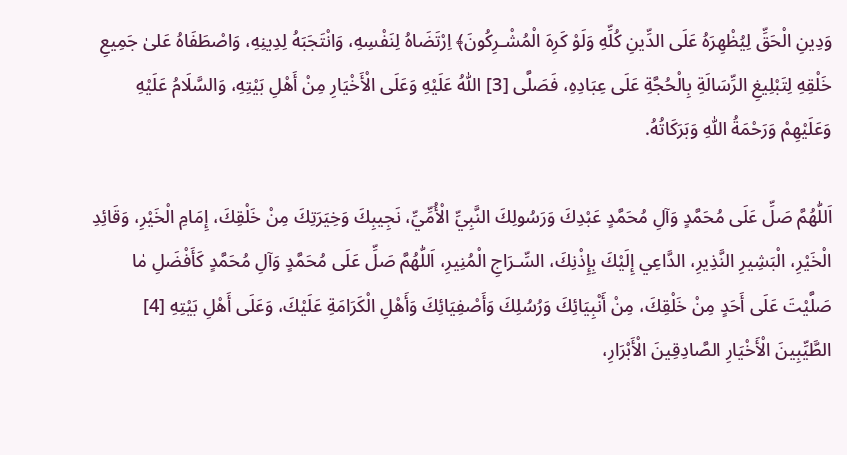وَدِينِ الْحَقِّ لِيُظْهِرَہُ عَلَی الدِّينِ كُلِّهِ وَلَوْ كَرِہَ الْمُشْـرِكُونَ﴾ اِرْتَضَاهُ لِنَفْسِهِ، وَانْتَجَبَهُ لِدِينِهِ، وَاصْطَفَاهُ عَلیٰ جَمِيعِ خَلْقِهِ لِتَبْلِیغِ الرِّسَالَةِ بِالْحُجَّةِ عَلَی عِبَادِہِ، فَصَلَّی [3] اللّٰهُ عَلَيْهِ وَعَلَی الْأَخْيَارِ مِنْ أَهْلِ بَيْتِهِ، وَالسَّلَامُ عَلَيْهِ وَعَلَيْهِمْ وَرَحْمَةُ اللّٰهِ وَبَرَكَاتُهُ.

اَللّٰهُمَّ صَلِّ عَلَی مُحَمَّدٍ وَآلِ مُحَمَّدٍ عَبْدِكَ وَرَسُولِكَ النَّبِيِّ الْأُمِّيِّ، نَجِيبِكَ وَخِیَرَتِكَ مِنْ خَلْقِكَ، إِمَامِ الْخَیْرِ، وَقَائِدِ الْخَیْرِ، الْبَشِیرِ النَّذِيرِ، الدَّاعِي إِلَيْكَ بِإِذْنِكَ، السِّـرَاجِ الْمُنِیرِ، اَللّٰهُمَّ صَلِّ عَلَی مُحَمَّدٍ وَآلِ مُحَمَّدٍ كَأَفْضَلِ مٰا صَلَّيْتَ عَلَی أَحَدٍ مِنْ خَلْقِكَ، مِنْ أَنْبِيَائِكَ وَرُسُلِكَ وَأَصْفِيَائِكَ وَأَهْلِ الْكَرَامَةِ عَلَيْكَ، وَعَلَى أَهْلِ بَيْتِهِ [4] الطَّيِّبِینَ الْأَخْيَارِ الصَّادِقِینَ الْأَبْرَارِ،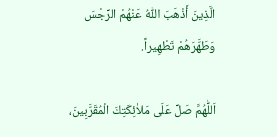الَّذِينَ أَذْهَبَ اللّٰهُ عَنْهُمْ الرِّجْسَ وَطَهَّرَهُمْ تَطْهِیراً.

اَللّٰهُمَّ صَلِّ عَلَی مَلاٰئِكَتِكَ الْمُقَرَّبِینَ،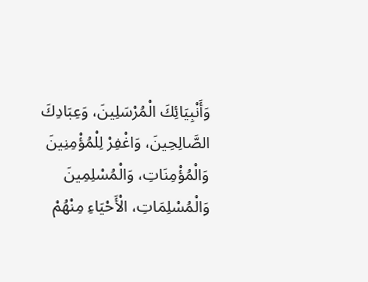وَأَنْبِيَائِكَ الْمُرْسَلِینَ، وَعِبَادِكَ الصَّالِحِینَ، وَاغْفِرْ لِلْمُؤْمِنِینَ وَالْمُؤْمِنَاتِ، وَالْمُسْلِمِینَ وَالْمُسْلِمَاتِ، الْأَحْيَاءِ مِنْهُمْ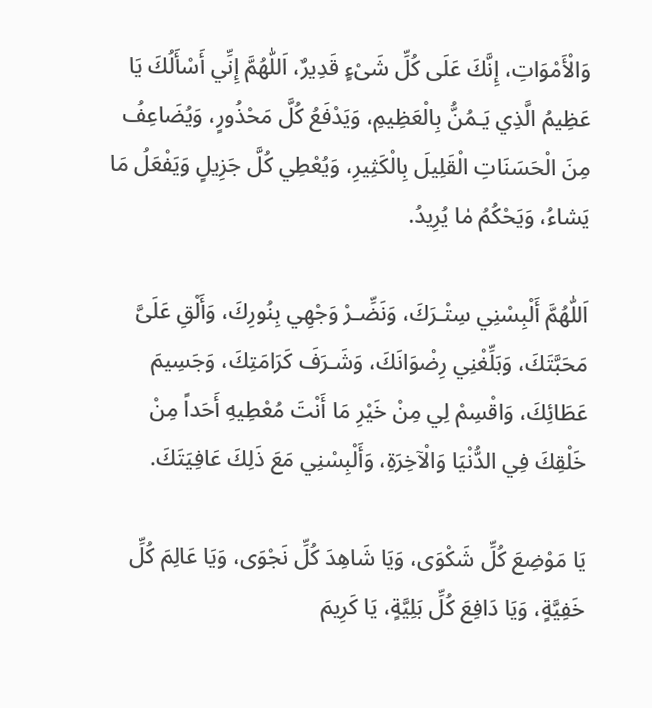وَالْأَمْوَاتِ، إِنَّكَ عَلَی كُلِّ شَیْءٍ قَدِيرٌ، اَللّٰهُمَّ إِنِّي أَسْأَلُكَ يَا عَظِيمُ الَّذِي يَـمُنُّ بِالْعَظِيمِ، وَيَدْفَعُ كُلَّ مَحْذُورٍ، وَيُضَاعِفُ مِنَ الْحَسَنَاتِ الْقَلِيلَ بِالْكَثِیرِ، وَيُعْطِي كُلَّ جَزِيلٍ وَيَفْعَلُ مَا يَشاءُ، وَيَحْكُمُ مٰا يُرِيدُ.

اَللّٰهُمَّ أَلْبِسْنِي سِتْـرَكَ، وَنَضِّـرْ وَجْهِي بِنُورِكَ، وَأَلْقِ عَلَیَّ مَحَبَّتَكَ، وَبَلِّغْنِي رِضْوَانَكَ، وَشَـرَفَ كَرَامَتِكَ، وَجَسِيمَ عَطَائِكَ، وَاقْسِمْ لِي مِنْ خَیْرِ مَا أَنْتَ مُعْطِيهِ أَحَداً مِنْ خَلْقِكَ فِي الدُّنْيَا وَالْآخِرَةِ، وَأَلْبِسْنِي مَعَ ذَلِكَ عَافِيَتَكَ.

يَا مَوْضِعَ كُلِّ شَكْوَى، وَيَا شَاهِدَ كُلِّ نَجْوَى، وَيَا عَالِمَ كُلِّ خَفِيَّةٍ، وَيَا دَافِعَ كُلِّ بَلِيَّةٍ، يَا كَرِيمَ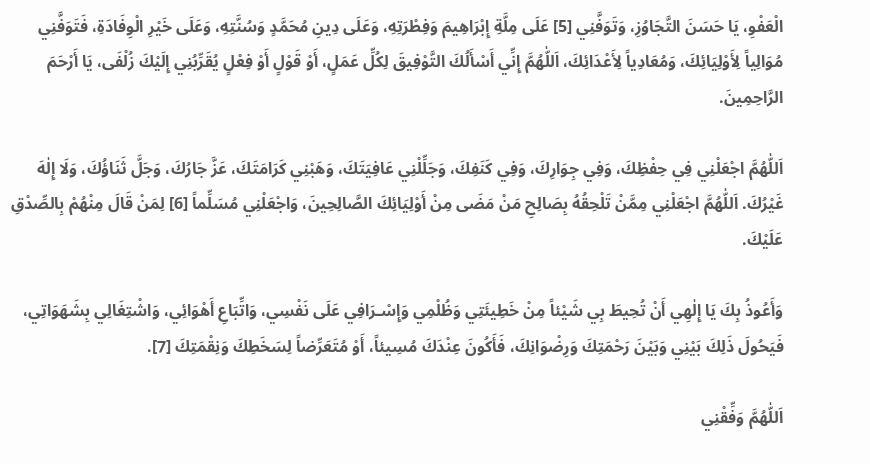الْعَفْوِ، يَا حَسَنَ التَّجَاوُزِ، وَتَوَفَّنِي [5] عَلَی مِلَّةِ إِبْرَاهِيمَ وَفِطْرَتِهِ، وَعَلَی دِينِ مُحَمَّدٍ وَسُنَّتِهِ، وَعَلَی خَیْرِ الْوِفَادَةِ، فَتَوَفَّنِي مُوَالِياً لِأَوْلِيَائِكَ، وَمُعَادِياً لِأَعْدَائِكَ، اَللّٰهُمَّ إِنِّي أَسْأَلُكَ التَّوْفِيقَ لِكُلِّ عَمَلٍ، أَوْ قَوْلٍ أَوْ فِعْلٍ يُقَرِّبُنِي إِلَيْكَ زُلْفَى، يَا أَرْحَمَ الرَّاحِمِینَ.

اَللّٰهُمَّ اجْعَلْنِي فِي حِفْظِكَ، وَفِي جِوَارِكَ، وَفِي كَنَفِكَ، وَجَلِّلْنِي عَافِيَتَكَ، وَهَبْنِي كَرَامَتَكَ، عَزَّ جَارُكَ، وَجَلَّ ثَنَاؤُكَ، وَلَا إِلٰهَ غَیْرُكَ. اَللّٰهُمَّ اجْعَلْنِي مِمَّنْ تَلْحِقُهُ بِصَالِحِ مَنْ مَضَی مِنْ أَوْلِيَائِكَ الصَّالِحِینَ، وَاجْعَلْنِي مُسَلِّماً [6] لِمَنْ قَالَ مِنْهُمْ بِالصِّدْقِ عَلَيْكَ.

وَأَعُوذُ بِكَ يَا إِلٰهِي أَنْ تُحِيطَ بِي شَيْئاً مِنْ خَطِيئَتِي وَظُلْمِي وَإِسْـرَافِي عَلَی نَفْسِي، وَاتِّبَاعِ أَهْوَائِي، وَاشْتِغَالِي بِشَهَوَاتِي، فَيَحُولَ ذَلِكَ بَيْنِي وَبَیْنَ رَحْمَتِكَ وَرِضْوَانِكَ، فَأَكُونَ عِنْدَكَ مُسِيئاً، أَوْ مُتَعَرِّضاً لِسَخَطِكَ وَنِقْمَتِكَ [7].

اَللّٰهُمَّ وَفِّقْنِي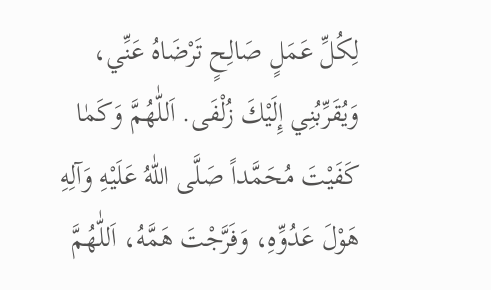لِكُلِّ عَمَلٍ صَالِحٍ تَرْضَاهُ عَنِّي، وَيُقَرِّبُنِي إِلَيْكَ زُلْفَى. اَللّٰهُمَّ وَكَمٰا كَفَيْتَ مُحَمَّداً صَلَّی اللّٰهُ عَلَيْهِ وَآلِهِ هَوْلَ عَدُوِّہِ، وَفَرَّجْتَ هَمَّهُ، اَللّٰهُمَّ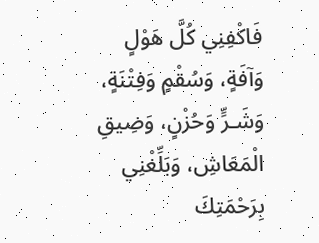فَاكْفِنِي كُلَّ هَوْلٍ وَآفَةٍ، وَسُقْمٍ وَفِتْنَةٍ، وَشَـرٍّ وَحُزْنٍ، وَضِيقِ الْمَعَاشِ، وَبَلِّغْنِي بِرَحْمَتِكَ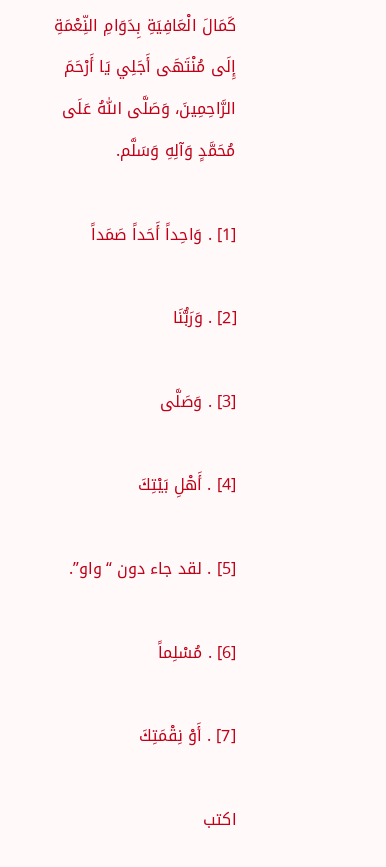كَمَالَ الْعَافِيَةِ بِدَوَامِ النِّعْمَةِ إِلَی مُنْتَهَى أَجَلِي يَا أَرْحَمَ الرَّاحِمِینَ، وَصَلَّی اللّٰهُ عَلَی مُحَمَّدٍ وَآلِهِ وَسَلَّم.

[1] . وَاحِداً أَحَداً صَمَداً

[2] . وَرَبُّنَا

[3] . وَصَلَّى

[4] . أَهْلِ بَيْتِكَ

[5] . لقد جاء دون “واو”.

[6] . مُسْلِماً

[7] . أَوْ نِقْمَتِكَ

اكتب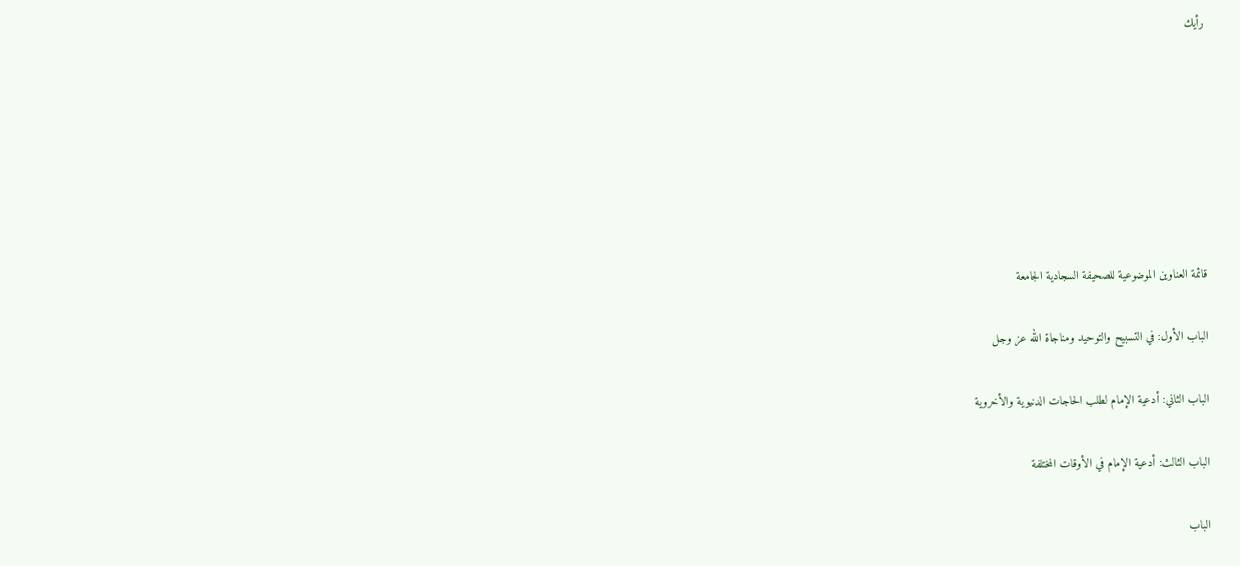رأيك







قائمة العناوين الموضوعية للصحيفة السجادية الجامعة

الباب الأول: في التسبيح والتوحيد ومناجاة الله عز وجل

الباب الثاني: أدعية الإمام لطلب الحاجات الدنيوية والأخروية

الباب الثالث: أدعية الإمام في الأوقات المختلفة

الباب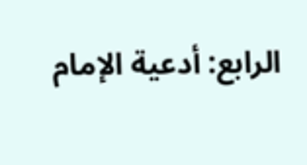الرابع: أدعية الإمام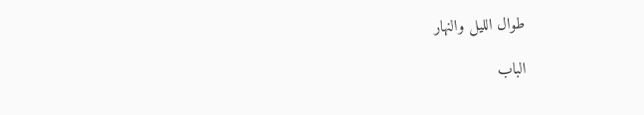طوال الليل والنهار

الباب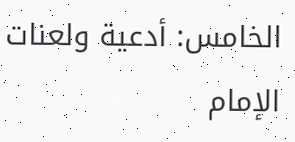الخامس: أدعية ولعنات الإمام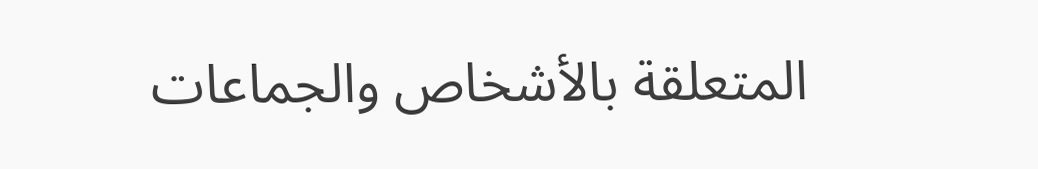المتعلقة بالأشخاص والجماعات